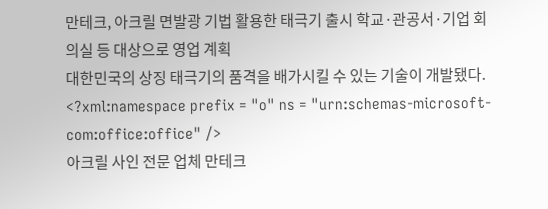만테크, 아크릴 면발광 기법 활용한 태극기 출시 학교·관공서·기업 회의실 등 대상으로 영업 계획
대한민국의 상징 태극기의 품격을 배가시킬 수 있는 기술이 개발됐다. <?xml:namespace prefix = "o" ns = "urn:schemas-microsoft-com:office:office" />
아크릴 사인 전문 업체 만테크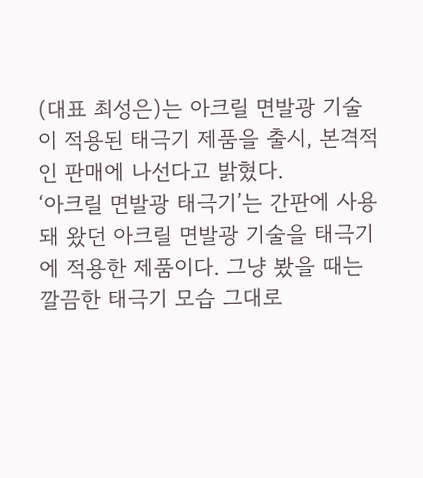(대표 최성은)는 아크릴 면발광 기술이 적용된 태극기 제품을 출시, 본격적인 판매에 나선다고 밝혔다.
‘아크릴 면발광 태극기’는 간판에 사용돼 왔던 아크릴 면발광 기술을 태극기에 적용한 제품이다. 그냥 봤을 때는 깔끔한 태극기 모습 그대로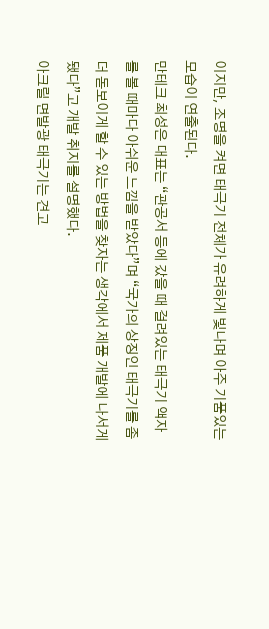이지만, 조명을 켜면 태극기 전체가 유려하게 빛나며 아주 기품있는 모습이 연출된다.
만테크 최성은 대표는 “관공서 등에 갔을 때 걸려있는 태극기 액자를 볼 때마다 아쉬운 느낌을 받았다”며 “국가의 상징인 태극기를 좀 더 돋보이게 할 수 있는 방법을 찾자는 생각에서 제품 개발에 나서게 됐다”고 개발 취지를 설명했다.
아크릴 면발광 태극기는 견고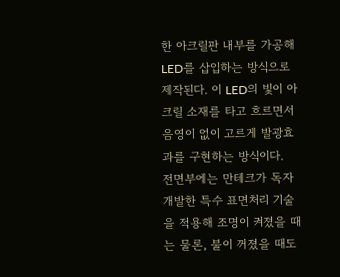한 아크릴판 내부를 가공해 LED를 삽입하는 방식으로 제작된다. 이 LED의 빛이 아크릴 소재를 타고 흐르면서 음영이 없이 고르게 발광효과를 구현하는 방식이다.
전면부에는 만테크가 독자 개발한 특수 표면처리 기술을 적용해 조명이 켜졌을 때는 물론, 불이 꺼졌을 때도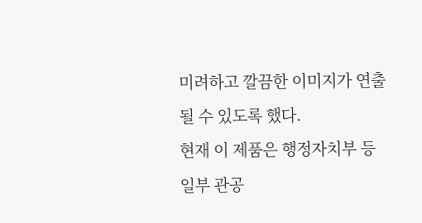미려하고 깔끔한 이미지가 연출될 수 있도록 했다.
현재 이 제품은 행정자치부 등 일부 관공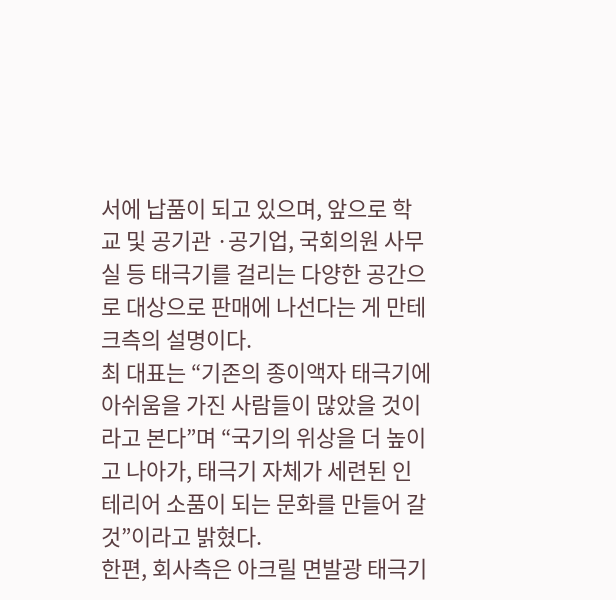서에 납품이 되고 있으며, 앞으로 학교 및 공기관 ·공기업, 국회의원 사무실 등 태극기를 걸리는 다양한 공간으로 대상으로 판매에 나선다는 게 만테크측의 설명이다.
최 대표는 “기존의 종이액자 태극기에 아쉬움을 가진 사람들이 많았을 것이라고 본다”며 “국기의 위상을 더 높이고 나아가, 태극기 자체가 세련된 인테리어 소품이 되는 문화를 만들어 갈 것”이라고 밝혔다.
한편, 회사측은 아크릴 면발광 태극기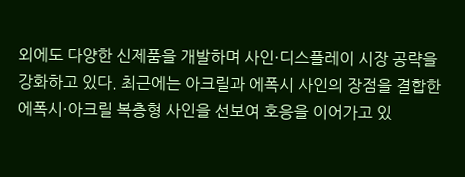외에도 다양한 신제품을 개발하며 사인·디스플레이 시장 공략을 강화하고 있다. 최근에는 아크릴과 에폭시 사인의 장점을 결합한 에폭시·아크릴 복층형 사인을 선보여 호응을 이어가고 있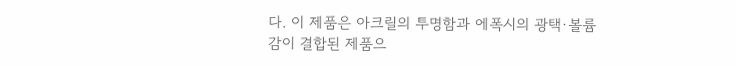다. 이 제품은 아크릴의 투명함과 에폭시의 광택·볼륨감이 결합된 제품으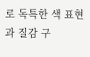로 독특한 색 표현과 질감 구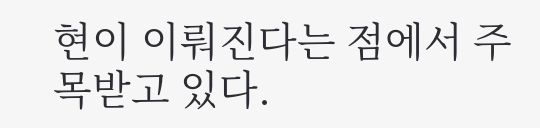현이 이뤄진다는 점에서 주목받고 있다.